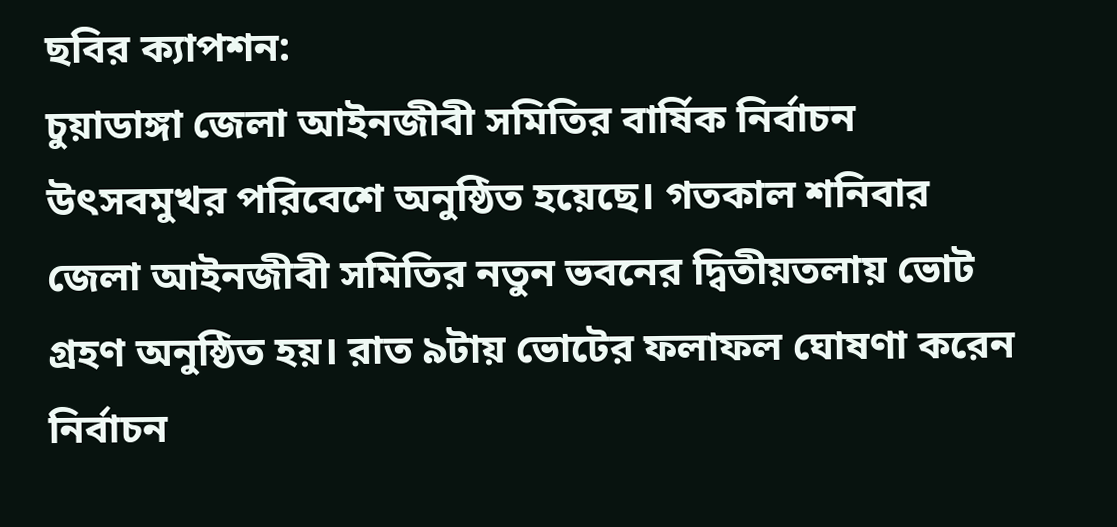ছবির ক্যাপশন:
চুয়াডাঙ্গা জেলা আইনজীবী সমিতির বার্ষিক নির্বাচন উৎসবমুখর পরিবেশে অনুষ্ঠিত হয়েছে। গতকাল শনিবার জেলা আইনজীবী সমিতির নতুন ভবনের দ্বিতীয়তলায় ভোট গ্রহণ অনুষ্ঠিত হয়। রাত ৯টায় ভোটের ফলাফল ঘোষণা করেন নির্বাচন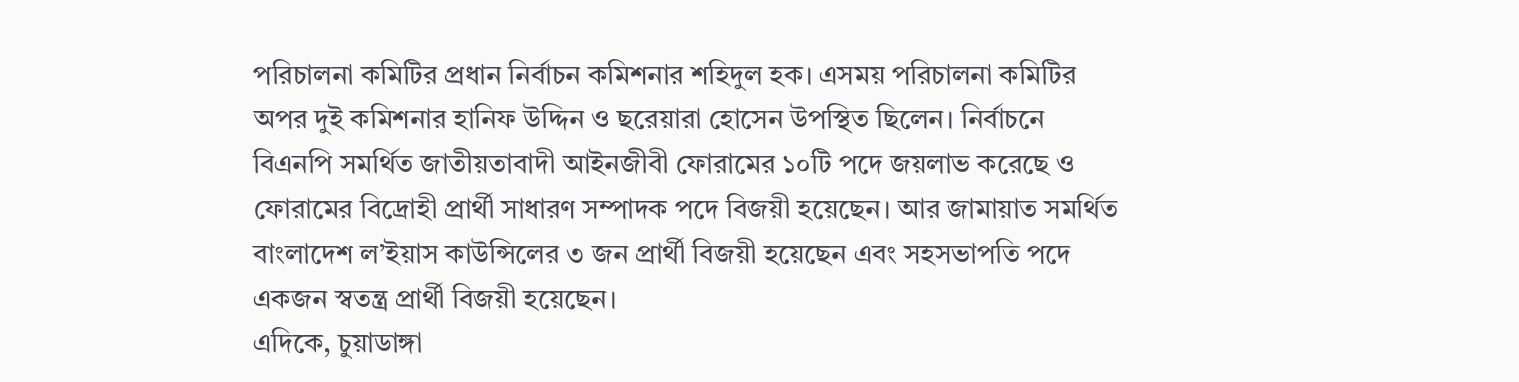পরিচালনা কমিটির প্রধান নির্বাচন কমিশনার শহিদুল হক। এসময় পরিচালনা কমিটির অপর দুই কমিশনার হানিফ উদ্দিন ও ছরেয়ারা হোসেন উপস্থিত ছিলেন। নির্বাচনে বিএনপি সমর্থিত জাতীয়তাবাদী আইনজীবী ফোরামের ১০টি পদে জয়লাভ করেছে ও ফোরামের বিদ্রোহী প্রার্থী সাধারণ সম্পাদক পদে বিজয়ী হয়েছেন। আর জামায়াত সমর্থিত বাংলাদেশ ল’ইয়াস কাউন্সিলের ৩ জন প্রার্থী বিজয়ী হয়েছেন এবং সহসভাপতি পদে একজন স্বতন্ত্র প্রার্থী বিজয়ী হয়েছেন।
এদিকে, চুয়াডাঙ্গা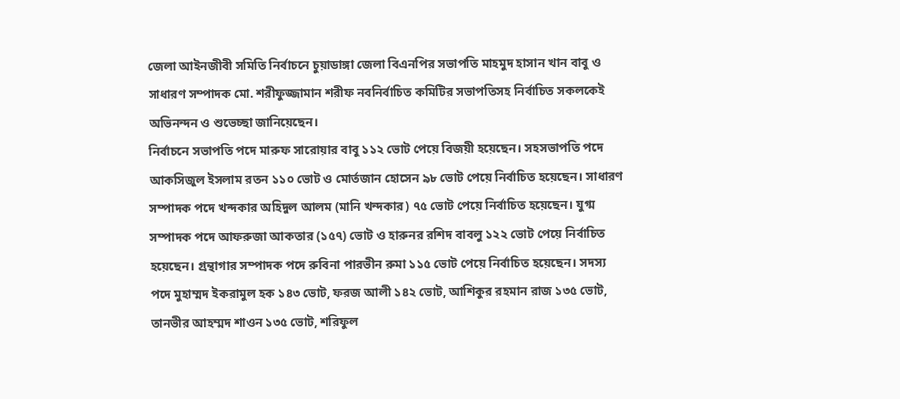জেলা আইনজীবী সমিতি নির্বাচনে চুয়াডাঙ্গা জেলা বিএনপির সভাপতি মাহমুদ হাসান খান বাবু ও সাধারণ সম্পাদক মো. শরীফুজ্জামান শরীফ নবনির্বাচিত কমিটির সভাপতিসহ নির্বাচিত সকলকেই অভিনন্দন ও শুভেচ্ছা জানিয়েছেন।
নির্বাচনে সভাপতি পদে মারুফ সারোয়ার বাবু ১১২ ভোট পেয়ে বিজয়ী হয়েছেন। সহসভাপতি পদে আকসিজুল ইসলাম রতন ১১০ ভোট ও মোর্তজান হোসেন ৯৮ ভোট পেয়ে নির্বাচিত হয়েছেন। সাধারণ সম্পাদক পদে খন্দকার অহিদুল আলম (মানি খন্দকার) ৭৫ ভোট পেয়ে নির্বাচিত হয়েছেন। যুগ্ম সম্পাদক পদে আফরুজা আকতার (১৫৭) ভোট ও হারুনর রশিদ বাবলু ১২২ ভোট পেয়ে নির্বাচিত হয়েছেন। গ্রন্থাগার সম্পাদক পদে রুবিনা পারভীন রুমা ১১৫ ভোট পেয়ে নির্বাচিত হয়েছেন। সদস্য পদে মুহাম্মদ ইকরামুল হক ১৪৩ ভোট, ফরজ আলী ১৪২ ভোট, আশিকুর রহমান রাজ ১৩৫ ভোট, তানভীর আহম্মদ শাওন ১৩৫ ভোট, শরিফুল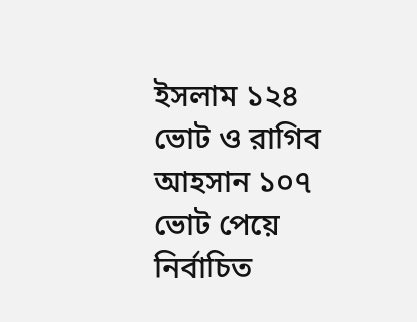ইসলাম ১২৪ ভোট ও রাগিব আহসান ১০৭ ভোট পেয়ে নির্বাচিত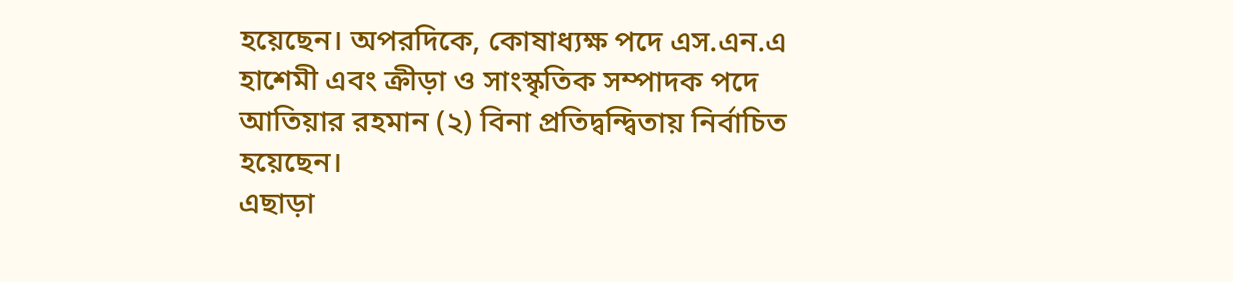হয়েছেন। অপরদিকে, কোষাধ্যক্ষ পদে এস.এন.এ হাশেমী এবং ক্রীড়া ও সাংস্কৃতিক সম্পাদক পদে আতিয়ার রহমান (২) বিনা প্রতিদ্বন্দ্বিতায় নির্বাচিত হয়েছেন।
এছাড়া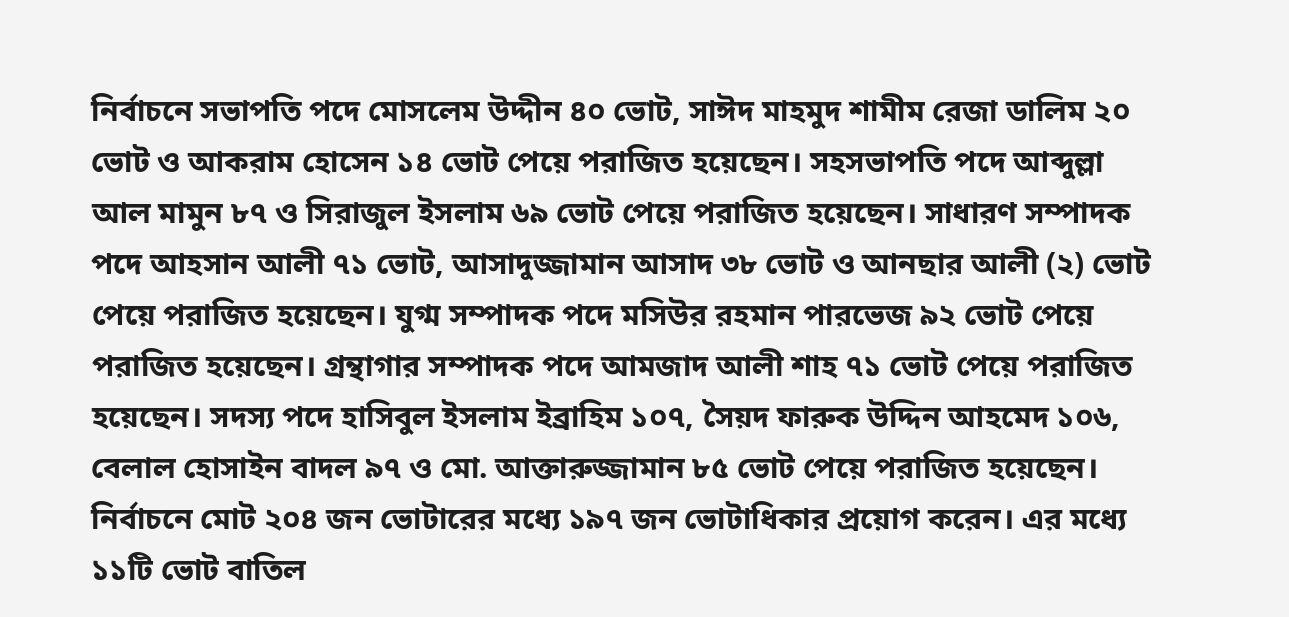নির্বাচনে সভাপতি পদে মোসলেম উদ্দীন ৪০ ভোট, সাঈদ মাহমুদ শামীম রেজা ডালিম ২০ ভোট ও আকরাম হোসেন ১৪ ভোট পেয়ে পরাজিত হয়েছেন। সহসভাপতি পদে আব্দুল্লা আল মামুন ৮৭ ও সিরাজুল ইসলাম ৬৯ ভোট পেয়ে পরাজিত হয়েছেন। সাধারণ সম্পাদক পদে আহসান আলী ৭১ ভোট, আসাদুজ্জামান আসাদ ৩৮ ভোট ও আনছার আলী (২) ভোট পেয়ে পরাজিত হয়েছেন। যুগ্ম সম্পাদক পদে মসিউর রহমান পারভেজ ৯২ ভোট পেয়ে পরাজিত হয়েছেন। গ্রন্থাগার সম্পাদক পদে আমজাদ আলী শাহ ৭১ ভোট পেয়ে পরাজিত হয়েছেন। সদস্য পদে হাসিবুল ইসলাম ইব্রাহিম ১০৭, সৈয়দ ফারুক উদ্দিন আহমেদ ১০৬, বেলাল হোসাইন বাদল ৯৭ ও মো. আক্তারুজ্জামান ৮৫ ভোট পেয়ে পরাজিত হয়েছেন। নির্বাচনে মোট ২০৪ জন ভোটারের মধ্যে ১৯৭ জন ভোটাধিকার প্রয়োগ করেন। এর মধ্যে ১১টি ভোট বাতিল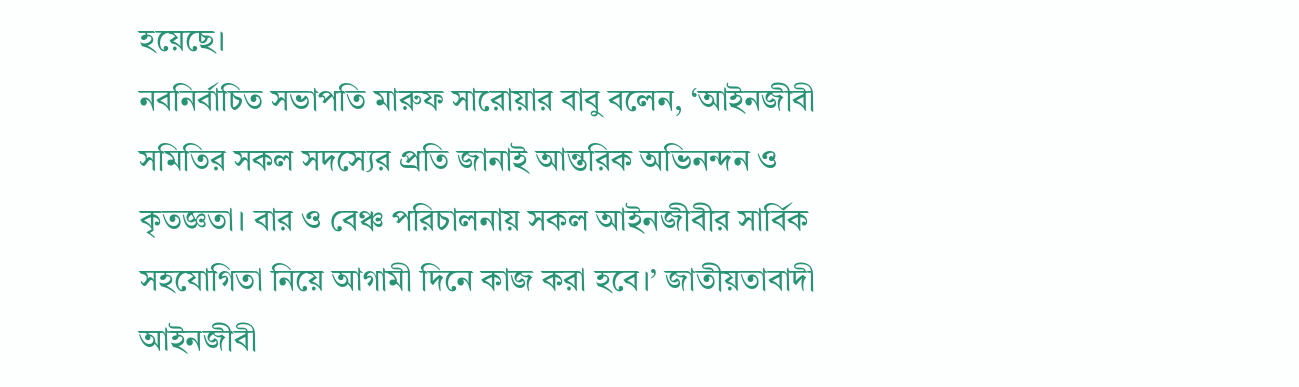হয়েছে।
নবনির্বাচিত সভাপতি মারুফ সারোয়ার বাবু বলেন, ‘আইনজীবী সমিতির সকল সদস্যের প্রতি জানাই আন্তরিক অভিনন্দন ও কৃতজ্ঞতা। বার ও বেঞ্চ পরিচালনায় সকল আইনজীবীর সার্বিক সহযোগিতা নিয়ে আগামী দিনে কাজ করা হবে।’ জাতীয়তাবাদী আইনজীবী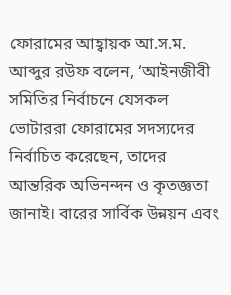ফোরামের আহ্বায়ক আ.স.ম. আব্দুর রউফ বলেন, ‘আইনজীবী সমিতির নির্বাচনে যেসকল ভোটাররা ফোরামের সদস্যদের নির্বাচিত করেছেন, তাদের আন্তরিক অভিনন্দন ও কৃতজ্ঞতা জানাই। বারের সার্বিক উন্নয়ন এবং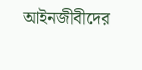আইনজীবীদের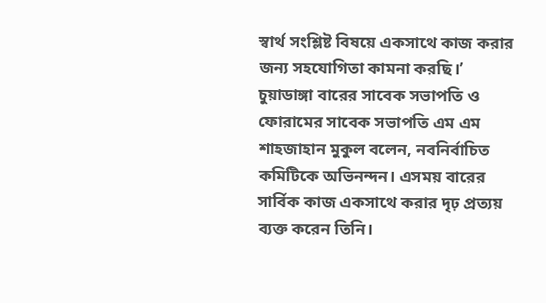স্বার্থ সংশ্লিষ্ট বিষয়ে একসাথে কাজ করার জন্য সহযোগিতা কামনা করছি।’
চুয়াডাঙ্গা বারের সাবেক সভাপতি ও ফোরামের সাবেক সভাপতি এম এম শাহজাহান মুকুল বলেন, নবনির্বাচিত কমিটিকে অভিনন্দন। এসময় বারের সার্বিক কাজ একসাথে করার দৃঢ় প্রত্যয় ব্যক্ত করেন তিনি।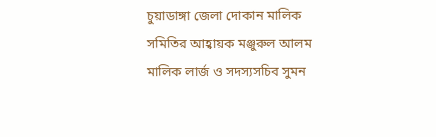চুয়াডাঙ্গা জেলা দোকান মালিক সমিতির আহ্বায়ক মঞ্জুরুল আলম মালিক লার্জ ও সদস্যসচিব সুমন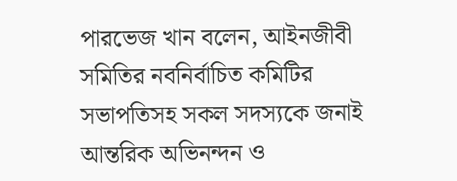পারভেজ খান বলেন, আইনজীবী সমিতির নবনির্বাচিত কমিটির সভাপতিসহ সকল সদস্যকে জনাই আন্তরিক অভিনন্দন ও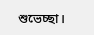শুভেচ্ছা।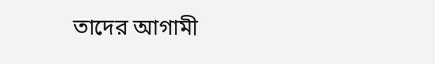তাদের আগামী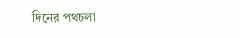দিনের পথচলা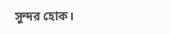সুন্দর হোক।